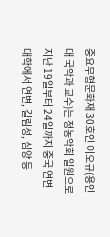중요무형문화재 30호인 이오규(용인대 국악과 교수)는 정농악회 일원으로 지난 19일부터 24일까지 중국 연변대학에서 연변, 길림성, 심양 등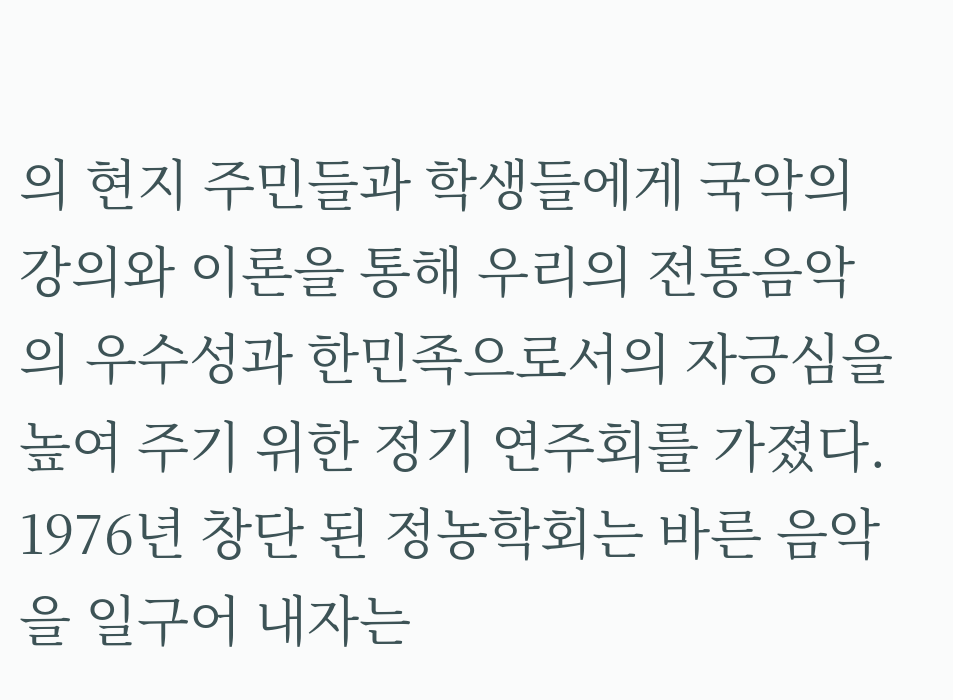의 현지 주민들과 학생들에게 국악의 강의와 이론을 통해 우리의 전통음악의 우수성과 한민족으로서의 자긍심을 높여 주기 위한 정기 연주회를 가졌다.
1976년 창단 된 정농학회는 바른 음악을 일구어 내자는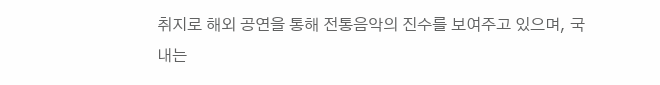취지로 해외 공연을 통해 전통음악의 진수를 보여주고 있으며, 국내는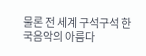물론 전 세계 구석구석 한국음악의 아름다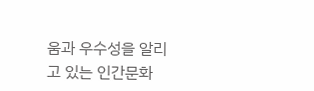움과 우수성을 알리고 있는 인간문화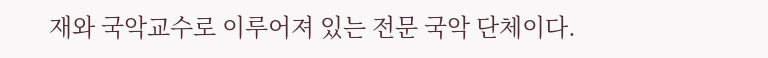재와 국악교수로 이루어져 있는 전문 국악 단체이다.